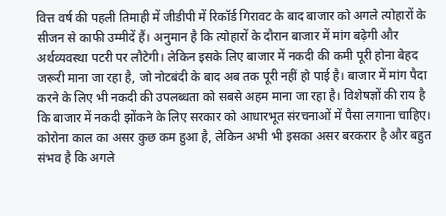वित्त वर्ष की पहली तिमाही में जीडीपी में रिकॉर्ड गिरावट के बाद बाजार को अगले त्योहारों के सीजन से काफी उम्मीदें हैं। अनुमान है कि त्योहारों के दौरान बाजार में मांग बढ़ेगी और अर्थव्यवस्था पटरी पर लौटेगी। लेकिन इसके लिए बाजार में नकदी की कमी पूरी होना बेहद जरूरी माना जा रहा है, जो नोटबंदी के बाद अब तक पूरी नहीं हो पाई है। बाजार में मांग पैदा करने के लिए भी नकदी की उपलब्धता को सबसे अहम माना जा रहा है। विशेषज्ञों की राय है कि बाजार में नकदी झोंकने के लिए सरकार को आधारभूत संरचनाओं में पैसा लगाना चाहिए।
कोरोना काल का असर कुछ कम हुआ है, लेकिन अभी भी इसका असर बरकरार है और बहुत संभव है कि अगले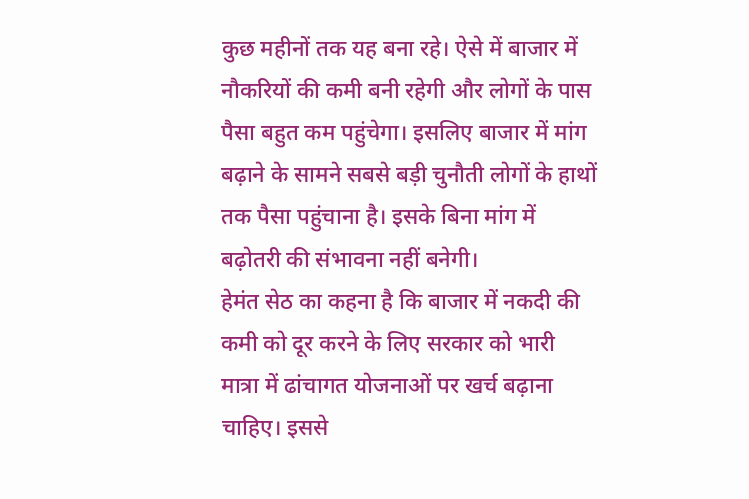कुछ महीनों तक यह बना रहे। ऐसे में बाजार में नौकरियों की कमी बनी रहेगी और लोगों के पास पैसा बहुत कम पहुंचेगा। इसलिए बाजार में मांग बढ़ाने के सामने सबसे बड़ी चुनौती लोगों के हाथों तक पैसा पहुंचाना है। इसके बिना मांग में बढ़ोतरी की संभावना नहीं बनेगी।
हेमंत सेठ का कहना है कि बाजार में नकदी की कमी को दूर करने के लिए सरकार को भारी मात्रा में ढांचागत योजनाओं पर खर्च बढ़ाना चाहिए। इससे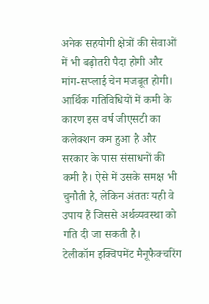अनेक सहयोगी क्षेत्रों की सेवाओं में भी बढ़ोतरी पैदा होगी और मांग-सप्लाई चेन मजबूत होगी। आर्थिक गतिविधियों में कमी के कारण इस वर्ष जीएसटी का कलेक्शन कम हुआ है और सरकार के पास संसाधनों की कमी है। ऐसे में उसके समक्ष भी चुनौती है, लेकिन अंततः यही वे उपाय हैं जिससे अर्थव्यवस्था को गति दी जा सकती है।
टेलीकॉम इक्विपमेंट मैनूफैक्चरिंग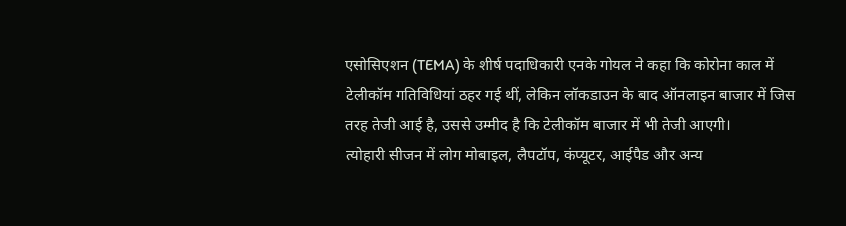एसोसिएशन (TEMA) के शीर्ष पदाधिकारी एनके गोयल ने कहा कि कोरोना काल में टेलीकॉम गतिविधियां ठहर गई थीं, लेकिन लॉकडाउन के बाद ऑनलाइन बाजार में जिस तरह तेजी आई है, उससे उम्मीद है कि टेलीकॉम बाजार में भी तेजी आएगी।
त्योहारी सीजन में लोग मोबाइल, लैपटॉप, कंप्यूटर, आईपैड और अन्य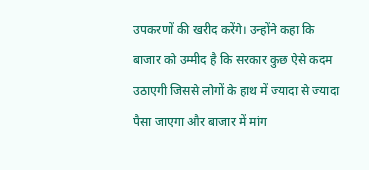उपकरणों की खरीद करेंगे। उन्होंने कहा कि बाजार को उम्मीद है कि सरकार कुछ ऐसे कदम उठाएगी जिससे लोगों के हाथ में ज्यादा से ज्यादा पैसा जाएगा और बाजार में मांग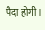पैदा होगी।